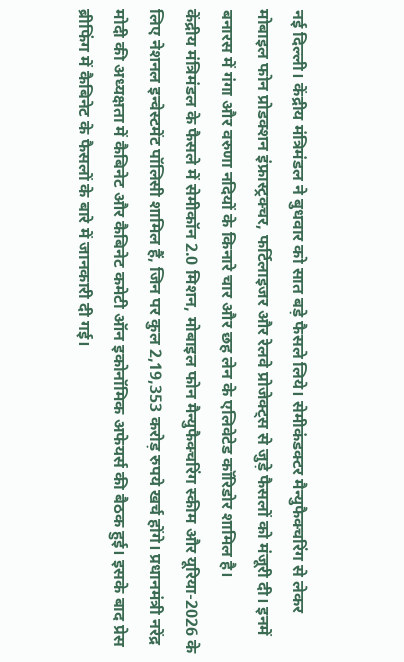नई दिल्ली। केंद्रीय मंत्रिमंडल ने बुधवार को सात बड़े फैसले लिये। सेमीकंडक्टर मैन्युफैक्चरिंग से लेकर मोबाइल फोन प्रोडक्शन इंफ्रास्ट्रक्चर, फर्टिलाइजर और रेलवे प्रोजेक्ट्स से जुड़े फैसलों को मंजूरी दी। इनमें बनारस में गंगा और वरुणा नदियों के किनारे चार और छह लेन के एलिवेटेड कॉरिडोर शामिल है।
केंद्रीय मंत्रिमंडल के फैसले में सेमीकॉन 2.0 मिशन, मोबाइल फोन मैन्युफैक्चरिंग स्कीम और यूरिया-2026 के लिए नेशनल इन्वेस्टमेंट पॉलिसी शामिल हैं, जिन पर कुल 2,19,353 करोड़ रुपये खर्च होंगे। प्रधानमंत्री नरेंद्र मोदी की अध्यक्षता में कैबिनेट और कैबिनेट कमेटी ऑन इकोनॉमिक अफेयर्स की बैठक हुई। इसके बाद प्रेस ब्रीफिंग में कैबिनेट के फैसलों के बारे में जानकारी दी गई।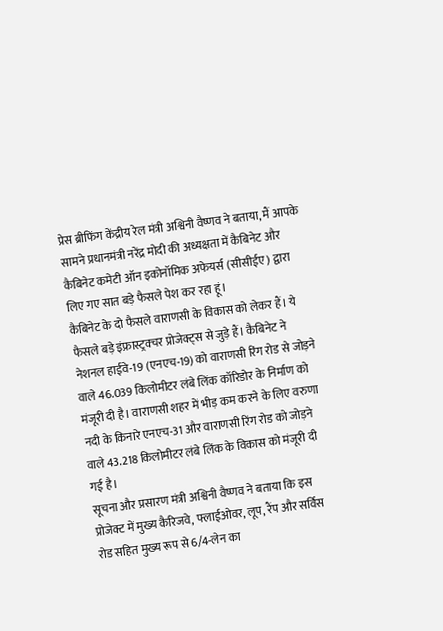प्रेस ब्रीफिंग केंद्रीय रेल मंत्री अश्विनी वैष्णव ने बताया, मैं आपके सामने प्रधानमंत्री नरेंद्र मोदी की अध्यक्षता में कैबिनेट और कैबिनेट कमेटी ऑन इकोनॉमिक अफेयर्स (सीसीईए) द्वारा लिए गए सात बड़े फैसले पेश कर रहा हूं।
कैबिनेट के दो फैसले वाराणसी के विकास को लेकर हैं। ये फैसले बड़े इंफ्रास्ट्रक्चर प्रोजेक्ट्स से जुड़े हैं। कैबिनेट ने नेशनल हाईवे-19 (एनएच-19) को वाराणसी रिंग रोड से जोड़ने वाले 46.039 किलोमीटर लंबे लिंक कॉरिडोर के निर्माण को मंजूरी दी है। वाराणसी शहर में भीड़ कम करने के लिए वरुणा नदी के किनारे एनएच-31 और वाराणसी रिंग रोड को जोड़ने वाले 43.218 किलोमीटर लंबे लिंक के विकास को मंजूरी दी गई है।
सूचना और प्रसारण मंत्री अश्विनी वैष्णव ने बताया कि इस प्रोजेक्ट में मुख्य कैरिजवे, फ्लाईओवर, लूप, रैंप और सर्विस रोड सहित मुख्य रूप से 6/4-लेन का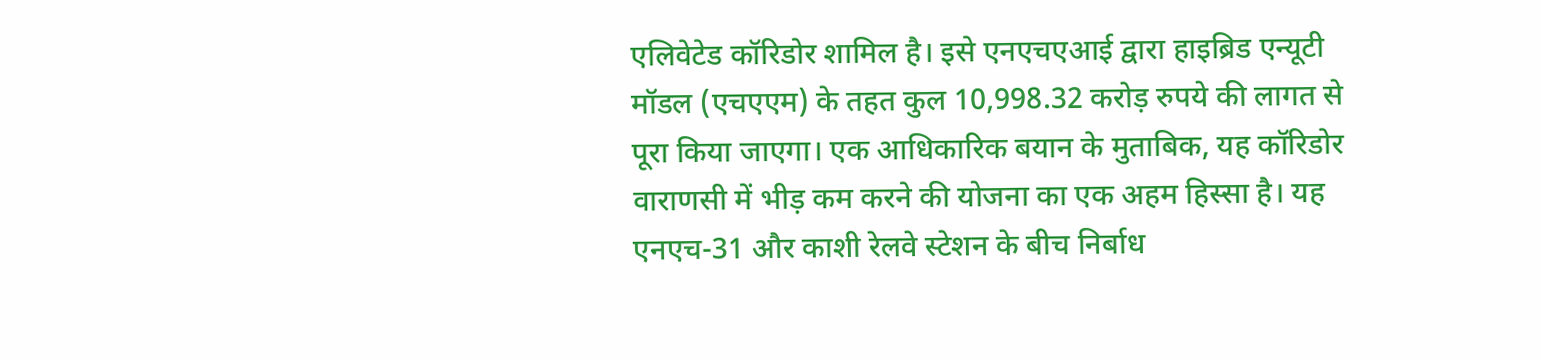एलिवेटेड कॉरिडोर शामिल है। इसे एनएचएआई द्वारा हाइब्रिड एन्यूटी मॉडल (एचएएम) के तहत कुल 10,998.32 करोड़ रुपये की लागत से पूरा किया जाएगा। एक आधिकारिक बयान के मुताबिक, यह कॉरिडोर वाराणसी में भीड़ कम करने की योजना का एक अहम हिस्सा है। यह एनएच-31 और काशी रेलवे स्टेशन के बीच निर्बाध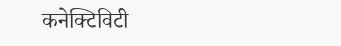कनेक्टिविटी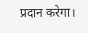प्रदान करेगा।